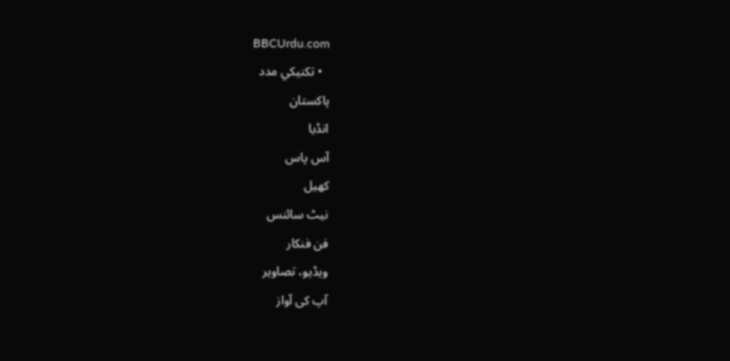BBCUrdu.com
  • تکنيکي مدد
پاکستان
انڈیا
آس پاس
کھیل
نیٹ سائنس
فن فنکار
ویڈیو، تصاویر
آپ کی آواز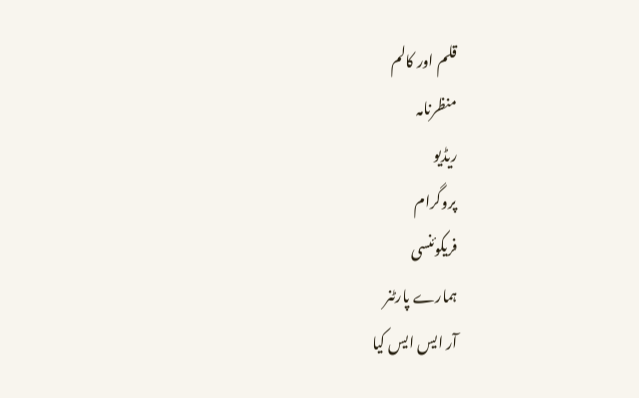قلم اور کالم
منظرنامہ
ریڈیو
پروگرام
فریکوئنسی
ہمارے پارٹنر
آر ایس ایس کیا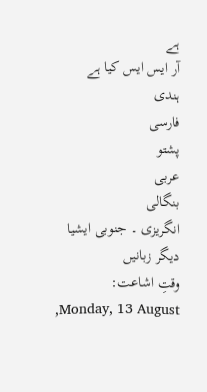ہے
آر ایس ایس کیا ہے
ہندی
فارسی
پشتو
عربی
بنگالی
انگریزی ۔ جنوبی ایشیا
دیگر زبانیں
وقتِ اشاعت: Monday, 13 August,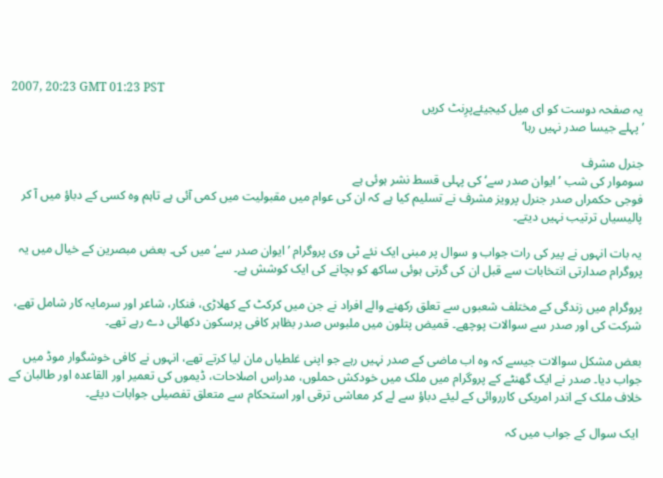2007, 20:23 GMT 01:23 PST
یہ صفحہ دوست کو ای میل کیجیئےپرِنٹ کریں
’پہلے جیسا صدر نہیں رہا‘

جنرل مشرف
سوموار کی شب ’ایوان صدر سے‘ کی پہلی قسط نشر ہوئی ہے
فوجی حکمراں صدر جنرل پرویز مشرف نے تسلیم کیا ہے کہ ان کی عوام میں مقبولیت میں کمی آئی ہے تاہم وہ کسی کے دباؤ میں آ کر پالیسیاں ترتیب نہیں دیتے۔

یہ بات انہوں نے پیر کی رات جواب و سوال پر مبنی ایک نئے ٹی وی پروگرام ’ایوان صدر سے‘ میں کی۔ بعض مبصرین کے خیال میں یہ پروگرام صدارتی انتخابات سے قبل ان کی گرتی ہوئی ساکھ کو بچانے کی ایک کوشش ہے۔

پروگرام میں زندگی کے مختلف شعبوں سے تعلق رکھنے والے افراد نے جن میں کرکٹ کے کھلاڑی، فنکار، شاعر اور سرمایہ کار شامل تھے، شرکت کی اور صدر سے سوالات پوچھے۔ قمیض پتلون میں ملبوس صدر بظاہر کافی پرسکون دکھائی دے رہے تھے۔

بعض مشکل سوالات جیسے کہ وہ اب ماضی کے صدر نہیں رہے جو اپنی غلطیاں مان لیا کرتے تھے، انہوں نے کافی خوشگوار موڈ میں جواب دیا۔ صدر نے ایک گھنٹے کے پروگرام میں ملک میں خودکش حملوں، مدراس اصلاحات، ڈیموں کی تعمیر اور القاعدہ اور طالبان کے خلاف ملک کے اندر امریکی کارروائی کے لیئے دباؤ سے لے کر معاشی ترقی اور استحکام سے متعلق تفصیلی جوابات دیئے۔

 ایک سوال کے جواب میں کہ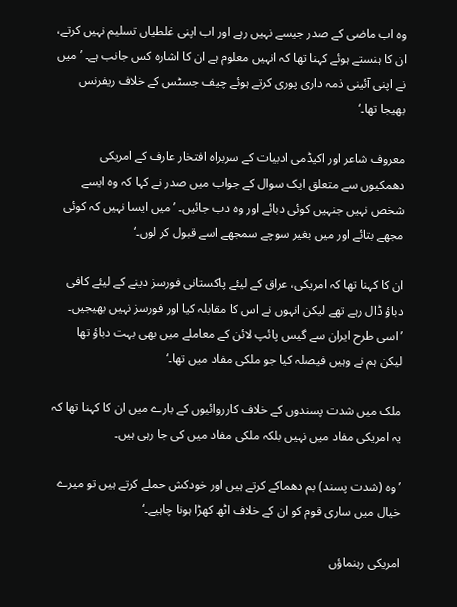وہ اب ماضی کے صدر جیسے نہیں رہے اور اب اپنی غلطیاں تسلیم نہیں کرتے، ان کا ہنستے ہوئے کہنا تھا کہ انہیں معلوم ہے ان کا اشارہ کس جانب ہے۔ ’میں نے اپنی آئینی ذمہ داری پوری کرتے ہوئے چیف جسٹس کے خلاف ریفرنس بھیجا تھا۔‘

معروف شاعر اور اکیڈمی ادبیات کے سربراہ افتخار عارف کے امریکی دھمکیوں سے متعلق ایک سوال کے جواب میں صدر نے کہا کہ وہ ایسے شخص نہیں جنہیں کوئی دبائے اور وہ دب جائیں۔ ’میں ایسا نہیں کہ کوئی مجھے بتائے اور میں بغیر سوچے سمجھے اسے قبول کر لوں۔‘

ان کا کہنا تھا کہ امریکی، عراق کے لیئے پاکستانی فورسز دینے کے لیئے کافی دباؤ ڈال رہے تھے لیکن انہوں نے اس کا مقابلہ کیا اور فورسز نہیں بھیجیں۔ ’اسی طرح ایران سے گیس پائپ لائن کے معاملے میں بھی بہت دباؤ تھا لیکن ہم نے وہیں فیصلہ کیا جو ملکی مفاد میں تھا۔‘

ملک میں شدت پسندوں کے خلاف کارروائیوں کے بارے میں ان کا کہنا تھا کہ یہ امریکی مفاد میں نہیں بلکہ ملکی مفاد میں کی جا رہی ہیں۔

’وہ (شدت پسند) بم دھماکے کرتے ہیں اور خودکش حملے کرتے ہیں تو میرے خیال میں ساری قوم کو ان کے خلاف اٹھ کھڑا ہونا چاہیے۔‘

امریکی رہنماؤں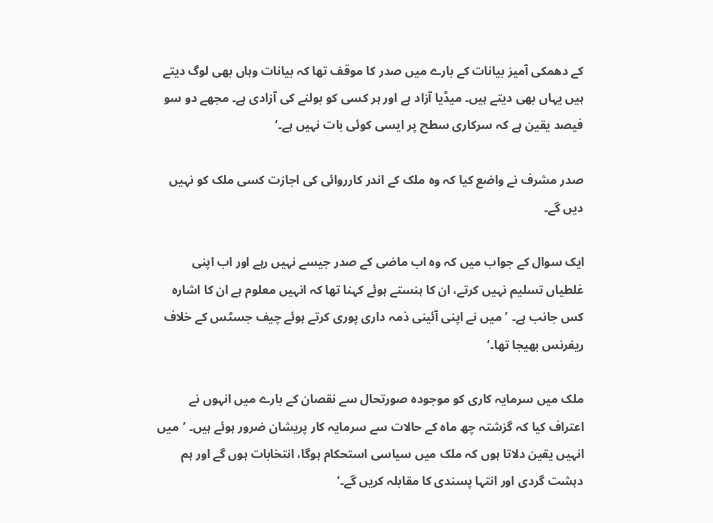کے دھمکی آمیز بیانات کے بارے میں صدر کا موقف تھا کہ بیانات وہاں بھی لوگ دیتے ہیں یہاں بھی دیتے ہیں۔ میڈیا آزاد ہے اور ہر کسی کو بولنے کی آزادی ہے۔ مجھے دو سو فیصد یقین ہے کہ سرکاری سطح پر ایسی کوئی بات نہیں ہے۔‘

صدر مشرف نے واضع کیا کہ وہ ملک کے اندر کارروائی کی اجازت کسی ملک کو نہیں دیں گے۔

ایک سوال کے جواب میں کہ وہ اب ماضی کے صدر جیسے نہیں رہے اور اب اپنی غلطیاں تسلیم نہیں کرتے، ان کا ہنستے ہوئے کہنا تھا کہ انہیں معلوم ہے ان کا اشارہ کس جانب ہے۔ ’میں نے اپنی آئینی ذمہ داری پوری کرتے ہوئے چیف جسٹس کے خلاف ریفرنس بھیجا تھا۔‘

ملک میں سرمایہ کاری کو موجودہ صورتحال سے نقصان کے بارے میں انہوں نے اعتراف کیا کہ گزشتہ چھ ماہ کے حالات سے سرمایہ کار پریشان ضرور ہوئے ہیں۔ ’میں انہیں یقین دلاتا ہوں کہ ملک میں سیاسی استحکام ہوگا، انتخابات ہوں گے اور ہم دہشت گردی اور انتہا پسندی کا مقابلہ کریں گے۔‘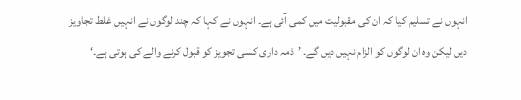انہوں نے تسلیم کیا کہ ان کی مقبولیت میں کمی آئی ہے۔ انہوں نے کہا کہ چند لوگوں نے انہیں غلط تجاویز دیں لیکن وہ ان لوگوں کو الزام نہیں دیں گے۔ ’ذمہ داری کسی تجویز کو قبول کرنے والے کی ہوتی ہے۔‘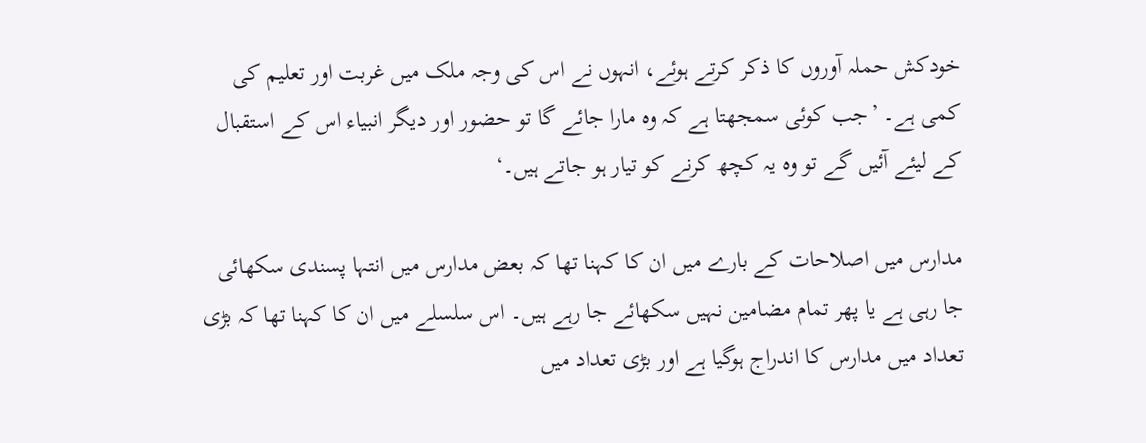خودکش حملہ آوروں کا ذکر کرتے ہوئے، انہوں نے اس کی وجہ ملک میں غربت اور تعلیم کی کمی ہے۔ ’جب کوئی سمجھتا ہے کہ وہ مارا جائے گا تو حضور اور دیگر انبیاء اس کے استقبال کے لیئے آئیں گے تو وہ یہ کچھ کرنے کو تیار ہو جاتے ہیں۔‘

مدارس میں اصلاحات کے بارے میں ان کا کہنا تھا کہ بعض مدارس میں انتہا پسندی سکھائی جا رہی ہے یا پھر تمام مضامین نہیں سکھائے جا رہے ہیں۔ اس سلسلے میں ان کا کہنا تھا کہ بڑی تعداد میں مدارس کا اندراج ہوگیا ہے اور بڑی تعداد میں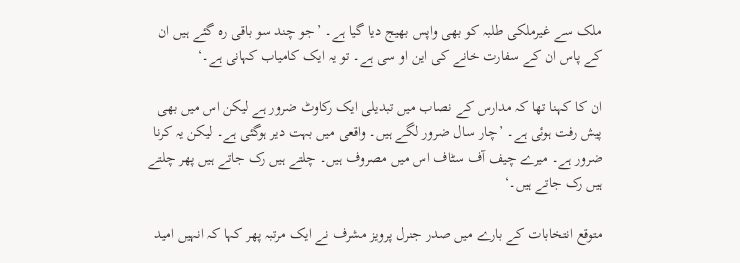ملک سے غیرملکی طلبہ کو بھی واپس بھیج دیا گیا ہے۔ ’جو چند سو باقی رہ گئے ہیں ان کے پاس ان کے سفارت خانے کی این او سی ہے۔ تو یہ ایک کامیاب کہانی ہے۔‘

ان کا کہنا تھا کہ مدارس کے نصاب میں تبدیلی ایک رکاوٹ ضرور ہے لیکن اس میں بھی پیش رفت ہوئی ہے۔ ’چار سال ضرور لگے ہیں۔ واقعی میں بہت دیر ہوگئی ہے۔ لیکن یہ کرنا ضرور ہے۔ میرے چیف آف سٹاف اس میں مصروف ہیں۔ چلتے ہیں رک جاتے ہیں پھر چلتے ہیں رک جاتے ہیں۔‘

متوقع انتخابات کے بارے میں صدر جنرل پرویز مشرف نے ایک مرتبہ پھر کہا کہ انہیں امید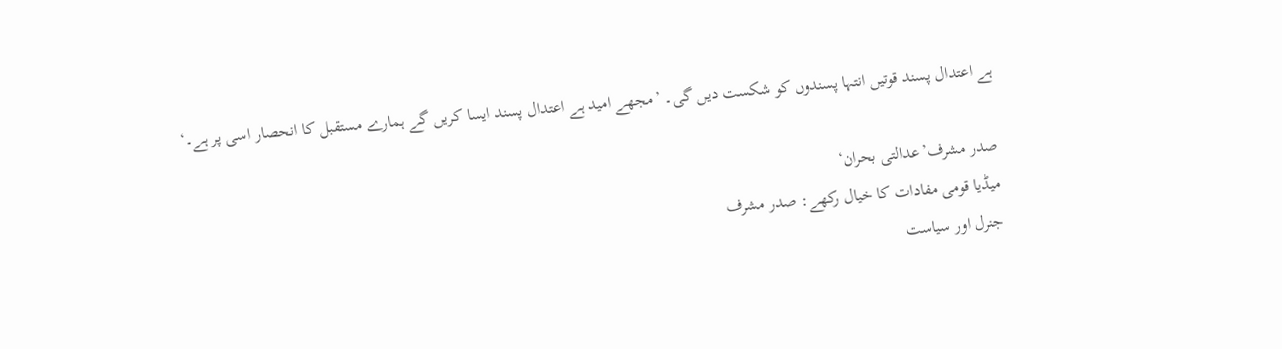ہے اعتدال پسند قوتیں انتہا پسندوں کو شکست دیں گی۔ ’مجھے امید ہے اعتدال پسند ایسا کریں گے ہمارے مستقبل کا انحصار اسی پر ہے۔‘

صدر مشرف’عدالتی بحران‘
میڈیا قومی مفادات کا خیال رکھے: صدر مشرف
جنرل اور سیاست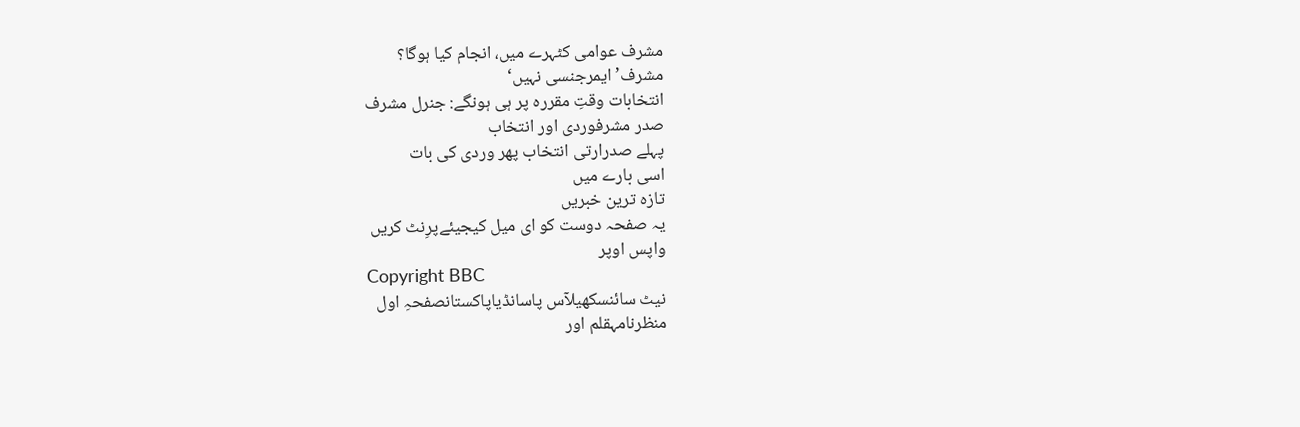مشرف عوامی کٹہرے میں، انجام کیا ہوگا؟
مشرف’ایمرجنسی نہیں‘
انتخابات وقتِ مقررہ پر ہی ہونگے: جنرل مشرف
صدر مشرفوردی اور انتخاب
پہلے صدرارتی انتخاب پھر وردی کی بات
اسی بارے میں
تازہ ترین خبریں
یہ صفحہ دوست کو ای میل کیجیئےپرِنٹ کریں
واپس اوپر
Copyright BBC
نیٹ سائنسکھیلآس پاسانڈیاپاکستانصفحہِ اول
منظرنامہقلم اور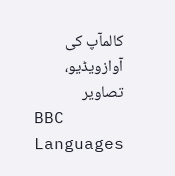کالمآپ کی آوازویڈیو، تصاویر
BBC Languages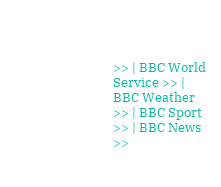>> | BBC World Service >> | BBC Weather >> | BBC Sport >> | BBC News >>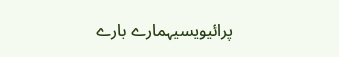پرائیویسیہمارے بارے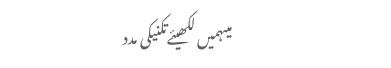میںہمیں لکھیئےتکنیکی مدد